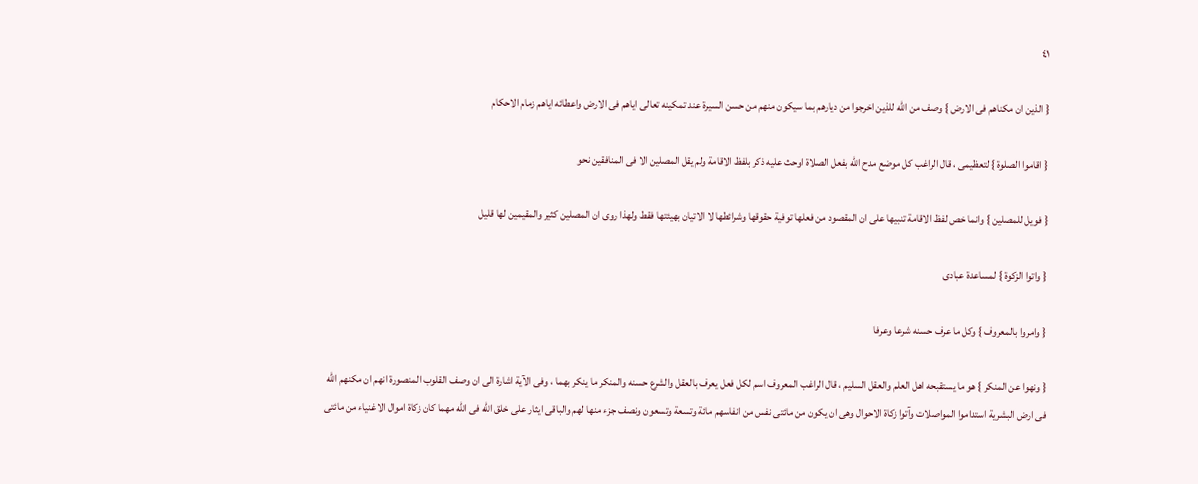٤١

{ الذين ان مكناهم فى الارض } وصف من اللّه للذين اخرجوا من ديارهم بما سيكون منهم من حسن السيرة عند تمكينه تعالى اياهم فى الارض واعطائه اياهم زمام الاحكام

{ اقاموا الصلوة } لتعظيمى ، قال الراغب كل موضع مدح اللّه بفعل الصلاة اوحث عليه ذكر بلفظ الاقامة ولم يقل المصلين الا فى المنافقين نحو

{ فويل للمصلين } وانما خص لفظ الاقامة تنبيها على ان المقصود من فعلها توفية حقوقها وشرائطها لا الاتيان بهيئتها فقط ولهذا روى ان المصلين كثير والمقيمين لها قليل

{ واتوا الزكوة } لمساعدة عبادى

{ وامروا بالمعروف } وكل ما عرف حسنه شرعا وعرفا

{ ونهوا عن المنكر } هو ما يستقبحه اهل العلم والعقل السليم ، قال الراغب المعروف اسم لكل فعل يعرف بالعقل والشرع حسنه والمنكر ما ينكر بهما ، وفى الآية اشارة الى ان وصف القلوب المنصورة انهم ان مكنهم اللّه فى ارض البشرية استداموا المواصلات وآتوا زكاة الاحوال وهى ان يكون من مائتى نفس من انفاسهم مائة وتسعة وتسعون ونصف جزء منها لهم والباقى ايثار على خلق اللّه فى اللّه مهما كان زكاة اموال الاغنياء من مائتى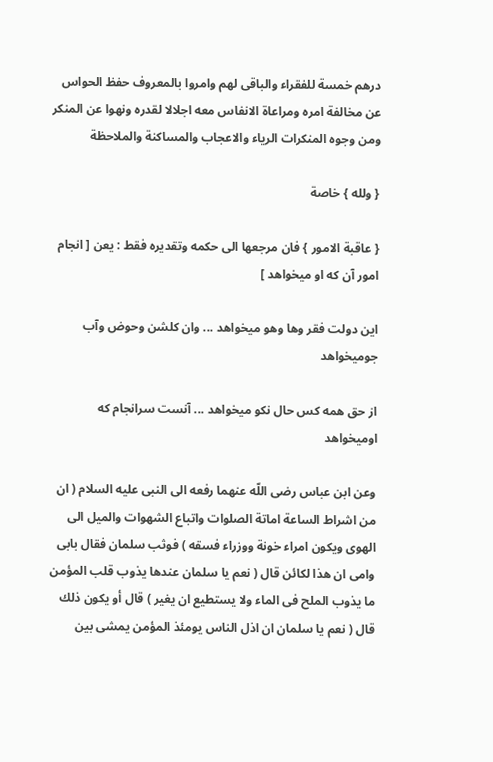درهم خمسة للفقراء والباقى لهم وامروا بالمعروف حفظ الحواس عن مخالفة امره ومراعاة الانفاس معه اجلالا لقدره ونهوا عن المنكر ومن وجوه المنكرات الرياء والاعجاب والمساكنة والملاحظة

{ ولله } خاصة

{ عاقبة الامور } فان مرجعها الى حكمه وتقديره فقط : يعن [ انجام امور آن كه او ميخواهد ]

اين دولت فقر وها وهو ميخواهد ... وان كلشن وحوض وآب جوميخواهد

از حق همه كس حال نكو ميخواهد ... آنست سرانجام كه اوميخواهد

وعن ابن عباس رضى اللّه عنهما رفعه الى النبى عليه السلام ( ان من اشراط الساعة اماتة الصلوات واتباع الشهوات والميل الى الهوى ويكون امراء خونة ووزراء فسقه ) فوثب سلمان فقال بابى وامى ان هذا لكائن قال ( نعم يا سلمان عندها يذوب قلب المؤمن ما يذوب الملح فى الماء ولا يستطيع ان يغير ) قال أو يكون ذلك قال ( نعم يا سلمان ان اذل الناس يومئذ المؤمن يمشى بين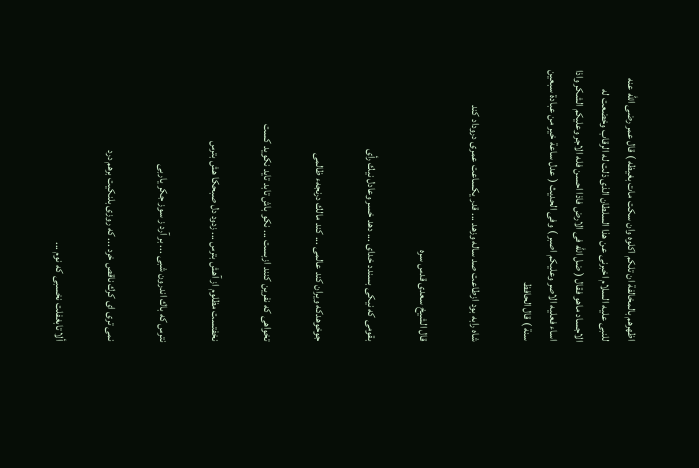اظهرهم بالمخالفة ان تلكم اكلوه وان سكت مات بغيظه ) قال عمر رضى اللّه عنه للنبى عليه السلام اخبرنى عن هذا السلطان الذى ذلت له الرقاب وخضعت له الاجساد ماهو فقال ( ضل اللّه فى الارض فاذا احسن فله الاجر وعليكم الشكر واذا اساء فعليه الاصر وعليكم اصبر ) وفى الحديث ( عدل ساعة خير من عبادة سبعين سنة ) قال الحافظ

شاه رابه بود ازطاعت صد ساله وزهد ... قدر يكساعت عمرى دروداد كند

قال الشيخ سعدى قدس سره

بقومى كه نيكى بسندد خداى ... دهد خسر وعادل نيك رأى

جوخوهدكه ويران كند عالمى ... كند مالك درنجهء ظالمى

تخواهى كه نفرين كنند ازبست ... نكو باش تابد تايد نكويد كست

نخفتست مظلوم از آهش بترس ... زدود دل صبحكا هش بترس

نترس كه باك اندرون شبى ... بر آرد ز سوز جكر ياربى

نمى ترى اى كرك ناقص خرد ... كه روزى بلنكيت برهم درد

ألا تابغفلت نخسبى كه نوم ...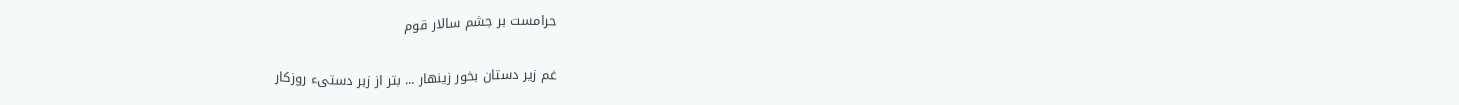حرامست بر جشم سالار قوم

غم زير دستان بخور زينهار ... بتر از زبر دستىء روزكار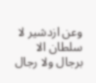وعن ازدشير لا سلطان الا برجال ولا رجال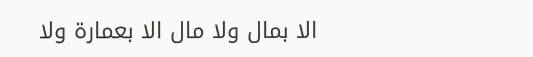الا بمال ولا مال الا بعمارة ولا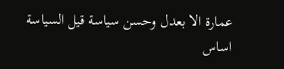عمارة الا بعدل وحسن سياسة قيل السياسة اساس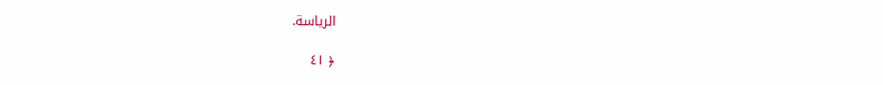الرياسة.

﴿ ٤١